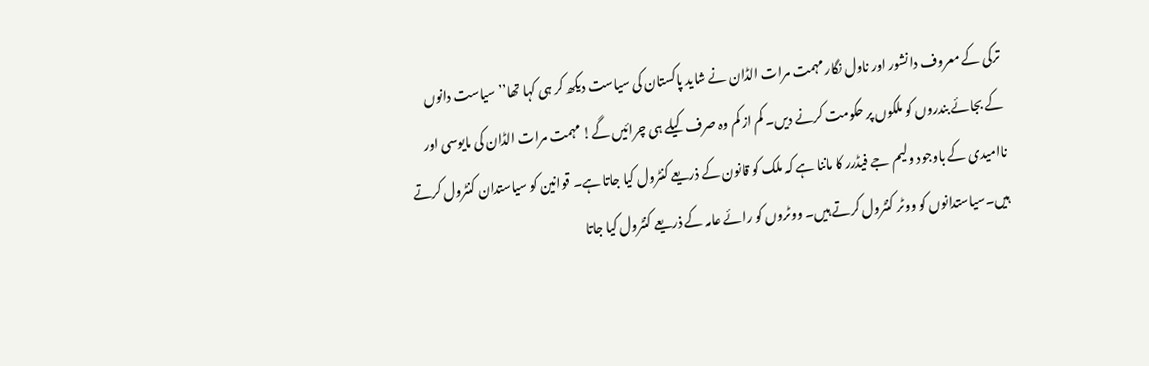ترکی کے معروف دانشور اور ناول نگار مہمت مرات الڈان نے شاید پاکستان کی سیاست دیکھ کر ہی کہا تھا’’ سیاست دانوں کے بجائے بندروں کو ملکوں پر حکومت کرنے دیں۔ کم از کم وہ صرف کیلے ہی چرائیں گے! مہمت مرات الڈان کی مایوسی اور ناامیدی کے باوجود ولیم جے فیڈرر کا ماننا ہے کہ ملک کو قانون کے ذریعے کنٹرول کیا جاتا ہے۔ قوانین کو سیاستدان کنٹرول کرتے ہیں۔سیاستدانوں کو ووٹر کنٹرول کرتے ہیں۔ ووٹروں کو رائے عامہ کے ذریعے کنٹرول کیا جاتا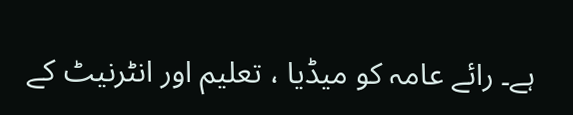ہے۔ رائے عامہ کو میڈیا ، تعلیم اور انٹرنیٹ کے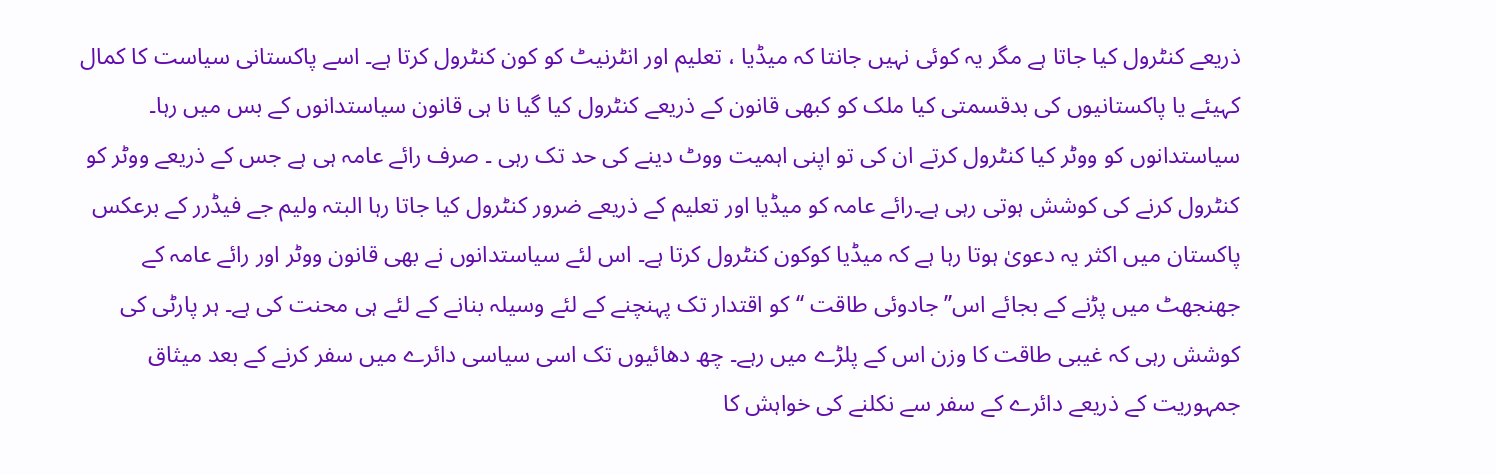ذریعے کنٹرول کیا جاتا ہے مگر یہ کوئی نہیں جانتا کہ میڈیا ، تعلیم اور انٹرنیٹ کو کون کنٹرول کرتا ہے۔ اسے پاکستانی سیاست کا کمال کہیئے یا پاکستانیوں کی بدقسمتی کیا ملک کو کبھی قانون کے ذریعے کنٹرول کیا گیا نا ہی قانون سیاستدانوں کے بس میں رہا۔ سیاستدانوں کو ووٹر کیا کنٹرول کرتے ان کی تو اپنی اہمیت ووٹ دینے کی حد تک رہی ۔ صرف رائے عامہ ہی ہے جس کے ذریعے ووٹر کو کنٹرول کرنے کی کوشش ہوتی رہی ہے۔رائے عامہ کو میڈیا اور تعلیم کے ذریعے ضرور کنٹرول کیا جاتا رہا البتہ ولیم جے فیڈرر کے برعکس پاکستان میں اکثر یہ دعویٰ ہوتا رہا ہے کہ میڈیا کوکون کنٹرول کرتا ہے۔ اس لئے سیاستدانوں نے بھی قانون ووٹر اور رائے عامہ کے جھنجھٹ میں پڑنے کے بجائے اس’’ جادوئی طاقت ‘‘کو اقتدار تک پہنچنے کے لئے وسیلہ بنانے کے لئے ہی محنت کی ہے۔ ہر پارٹی کی کوشش رہی کہ غیبی طاقت کا وزن اس کے پلڑے میں رہے۔ چھ دھائیوں تک اسی سیاسی دائرے میں سفر کرنے کے بعد میثاق جمہوریت کے ذریعے دائرے کے سفر سے نکلنے کی خواہش کا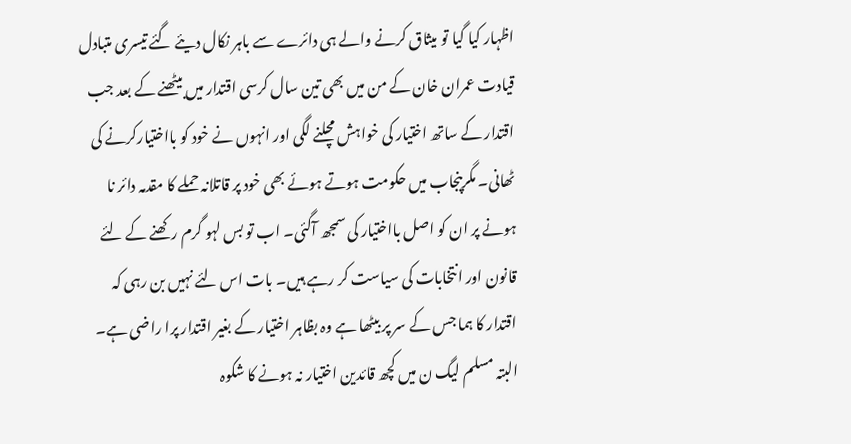اظہار کیا گیا تو میثاق کرنے والے ہی دائرے سے باہر نکال دیئے گئے تیسری متبادل قیادت عمران خان کے من میں بھی تین سال کرسی اقتدار میں بیٹھنے کے بعد جب اقتدار کے ساتھ اختیار کی خواہش مچلنے لگی اور انہوں نے خود کو بااختیارکرنے کی ٹھانی۔ مگرپنجاب میں حکومت ہوتے ہوئے بھی خود پر قاتلانہ حملے کا مقدمہ دائر نا ہونے پر ان کو اصل بااختیار کی سمجھ آگئی۔ اب تو بس لہو گرم رکھنے کے لئے قانون اور انتخابات کی سیاست کر رہے ہیں۔ بات اس لئے نہیں بن رہی کہ اقتدار کا ہما جس کے سر پر بیٹھا ہے وہ بظاہر اختیار کے بغیر اقتدار پرا راضی ہے۔ البتہ مسلم لیگ ن میں کچھ قائدین اختیار نہ ہونے کا شکوہ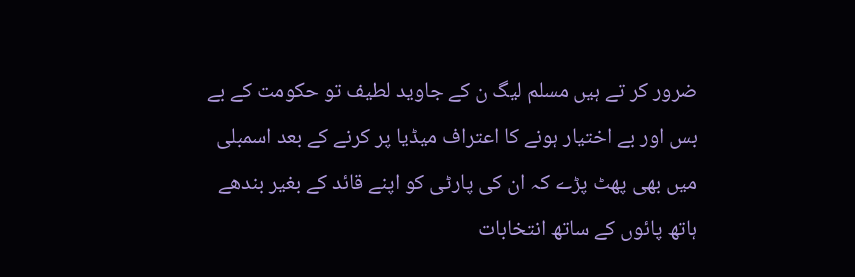ضرور کر تے ہیں مسلم لیگ ن کے جاوید لطیف تو حکومت کے بے بس اور بے اختیار ہونے کا اعتراف میڈیا پر کرنے کے بعد اسمبلی میں بھی پھٹ پڑے کہ ان کی پارٹی کو اپنے قائد کے بغیر بندھے ہاتھ پائوں کے ساتھ انتخابات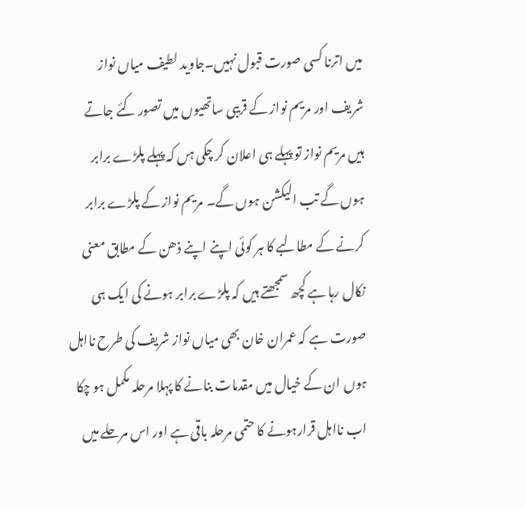میں اترنا کسی صورت قبول نہیں۔جاوید لطیف میاں نواز شریف اور مریم نواز کے قریبی ساتھیوں میں تصور کئے جاتے ہیں مریم نواز تو پہلے ہی اعلان کر چکی ہں کہ پہلے پلڑے برابر ہوں گے تب الیکشن ہوں گے۔ مریم نواز کے پلڑے برابر کرنے کے مطالبے کا ہر کوئی اپنے اپنے ذھن کے مطابق معنی نکال رہا ہے کچھ سمجھتے ہیں کہ پلڑے برابر ہونے کی ایک ہی صورت ہے کہ عمران خان بھی میاں نواز شریف کی طرح نااہل ہوں ان کے خیال میں مقدمات بنانے کا پہلا مرحلہ مکمل ہو چکا اب نااہل قرارہونے کا حتمی مرحلہ باقی ہے اور اس مرحلے میں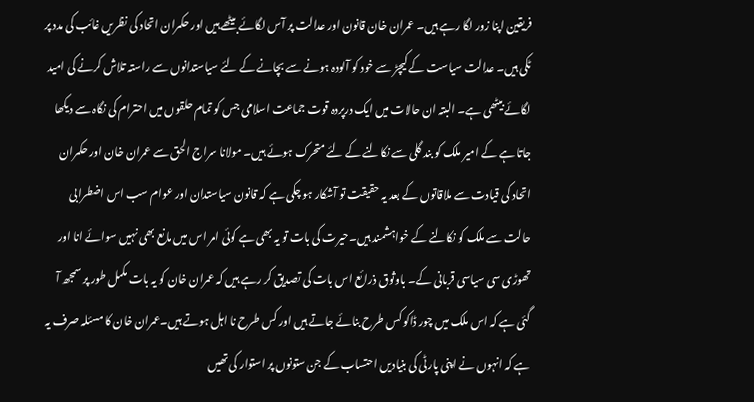فریقین اپنا زور لگا رہے ہیں۔ عمران خان قانون اور عدالت پر آس لگائے بیٹھے ہیں اور حکمران اتحاد کی نظریں غائب کی مدد پر ٹکی ہیں۔ عدالت سیاست کے کیچڑ سے خود کو آلودہ ہونے سے بچانے کے لئے سیاستدانوں سے راستہ تلاش کرنے کی امید لگائے بیٹھی ہے۔ البتہ ان حالات میں ایک درپردہ قوت جماعت اسلامی جس کو تمام حلقوں میں احترام کی نگاہ سے دیکھا جاتا ہے کے امیر ملک کو بند گلی سے نکالنے کے لئے متحرک ہوئے ہیں۔ مولانا سراج الحق سے عمران خان اور حکمران اتحاد کی قیادت سے ملاقاتوں کے بعد یہ حقیقت تو آشکار ہو چکی ہے کہ قانون سیاستدان اور عوام سب اس اضطرابی حالت سے ملک کو نکالنے کے خواہشمند ہیں۔حیرت کی بات تو یہ بھی ہے کوئی امر اس میں مانع بھی نہیں سوائے انا اور تھوڑی سی سیاسی قربانی کے۔ باوثوق ذرائع اس بات کی تصدیق کر رہے ہیں کہ عمران خان کو یہ بات مکمل طور پر سمجھ آ گئی ہے کہ اس ملک میں چور ڈاکو کس طرح بنائے جاتے ہیں اور کس طرح نا اہل ہوتے ہیں۔عمران خان کا مسئلہ صرف یہ ہے کہ انہوں نے اپنی پارٹی کی بنیادیں احتساب کے جن ستونوں پر استوار کی تھیں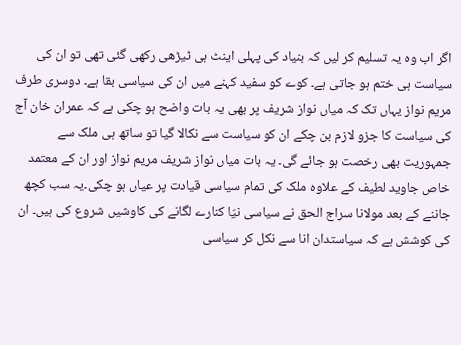اگر اب وہ یہ تسلیم کر لیں کہ بنیاد کی پہلی اینٹ ہی ٹیڑھی رکھی گئی تھی تو ان کی سیاست ہی ختم ہو جاتی ہے۔ کوے کو سفید کہنے میں ان کی سیاسی بقا ہے۔ دوسری طرف مریم نواز یہاں تک کہ میاں نواز شریف پر بھی یہ بات واضح ہو چکی ہے کہ عمران خان آج کی سیاست کا جزو لازم بن چکے ان کو سیاست سے نکالا گیا تو ساتھ ہی ملک سے جمہوریت بھی رخصت ہو جائے گی۔ یہ بات میاں نواز شریف مریم نواز اور ان کے معتمد خاص جاوید لطیف کے علاوہ ملک کی تمام سیاسی قیادت پر عیاں ہو چکی۔یہ سب کچھ جاننے کے بعد مولانا سراج الحق نے سیاسی نیّا کنارے لگانے کی کاوشیں شروع کی ہیں۔ ان کی کوشش ہے کہ سیاستدان انا سے نکل کر سیاسی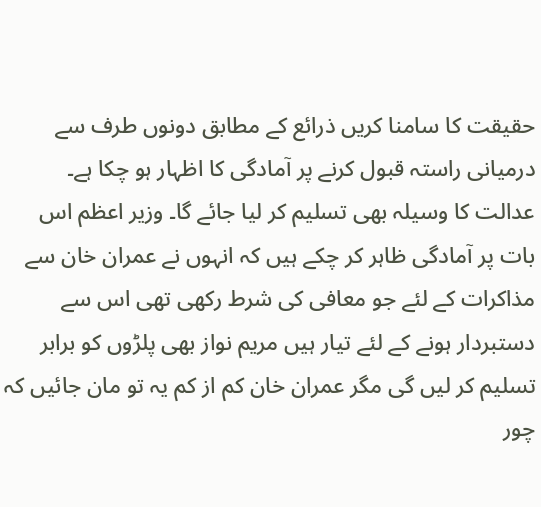حقیقت کا سامنا کریں ذرائع کے مطابق دونوں طرف سے درمیانی راستہ قبول کرنے پر آمادگی کا اظہار ہو چکا ہے۔ عدالت کا وسیلہ بھی تسلیم کر لیا جائے گا۔ وزیر اعظم اس بات پر آمادگی ظاہر کر چکے ہیں کہ انہوں نے عمران خان سے مذاکرات کے لئے جو معافی کی شرط رکھی تھی اس سے دستبردار ہونے کے لئے تیار ہیں مریم نواز بھی پلڑوں کو برابر تسلیم کر لیں گی مگر عمران خان کم از کم یہ تو مان جائیں کہ چور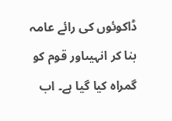ڈاکوئوں کی رائے عامہ بنا کر انہیںاور قوم کو گمراہ کیا گیا ہے۔ اب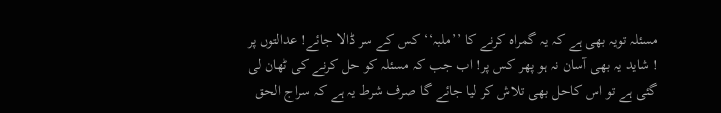مسئلہ تویہ بھی ہے کہ یہ گمراہ کرنے کا ’’ملبہ‘‘ کس کے سر ڈالا جائے! عدالتوں پر ! شاید یہ بھی آسان نہ ہو پھر کس پر! اب جب کہ مسئلہ کو حل کرنے کی ٹھان لی گئی ہے تو اس کاحل بھی تلاش کر لیا جائے گا صرف شرط یہ ہے کہ سراج الحق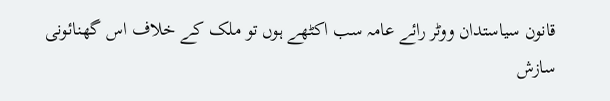قانون سیاستدان ووٹر رائے عامہ سب اکٹھے ہوں تو ملک کے خلاف اس گھنائونی سازش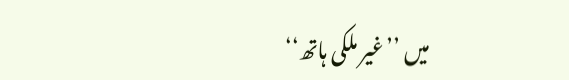میں ’’غیر ملکی ہاتھ‘‘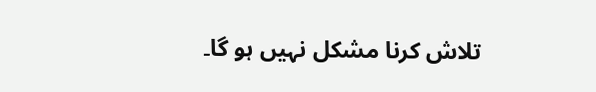تلاش کرنا مشکل نہیں ہو گا۔